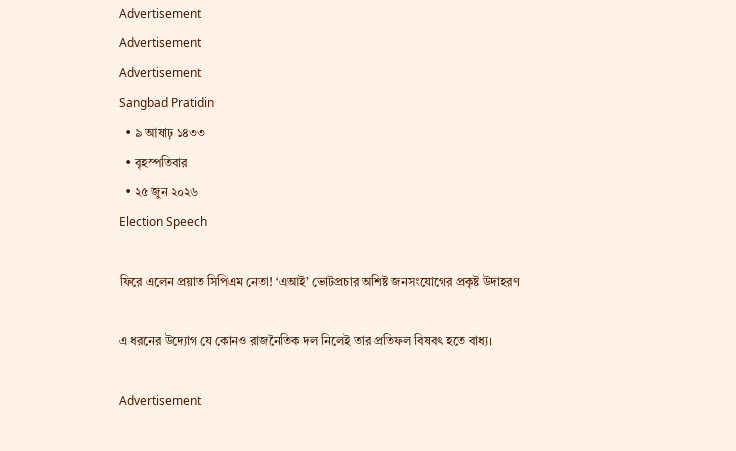Advertisement
Advertisement
Advertisement
Sangbad Pratidin
  • ৯ আষাঢ় ১৪৩৩
  • বৃহস্পতিবার
  • ২৫ জুন ২০২৬
Election Speech

ফিরে এলেন প্রয়াত সিপিএম নেতা! ‘এআই’ ভোটপ্রচার অশিষ্ট জনসংযোগের প্রকৃষ্ট উদাহরণ

এ ধরনের উদ্যোগ যে কোনও রাজনৈতিক দল নিলেই তার প্রতিফল বিষবৎ হতে বাধ্য।

Advertisement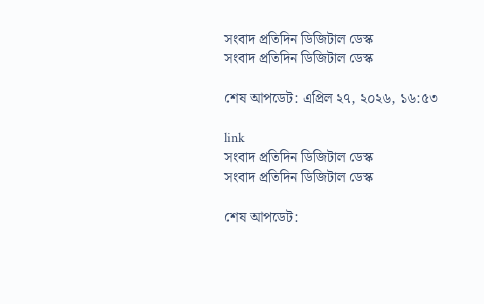সংবাদ প্রতিদিন ডিজিটাল ডেস্ক
সংবাদ প্রতিদিন ডিজিটাল ডেস্ক

শেষ আপডেট: এপ্রিল ২৭, ২০২৬, ১৬:৫৩

link
সংবাদ প্রতিদিন ডিজিটাল ডেস্ক
সংবাদ প্রতিদিন ডিজিটাল ডেস্ক

শেষ আপডেট: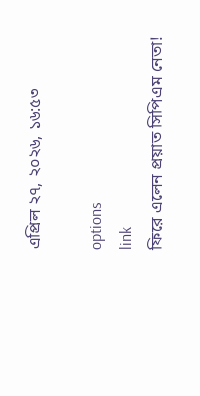এপ্রিল ২৭, ২০২৬, ১৬:৫৩

options
link
ফিরে এলেন প্রয়াত সিপিএম নেতা!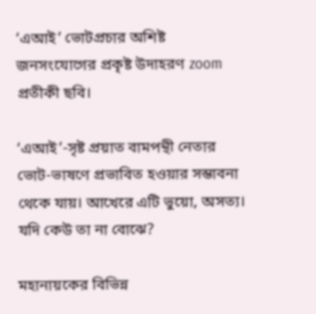‘এআই’ ভোটপ্রচার অশিষ্ট জনসংযোগের প্রকৃষ্ট উদাহরণ zoom
প্রতীকী ছবি।

‘এআই’-সৃষ্ট প্রয়াত বামপন্থী নেতার ভোট-ভাষণে প্রভাবিত হওয়ার সম্ভাবনা থেকে যায়। আখেরে এটি ভুয়ো, অসত্য। যদি কেউ তা না বোঝে?

মহানায়কের বিভিন্ন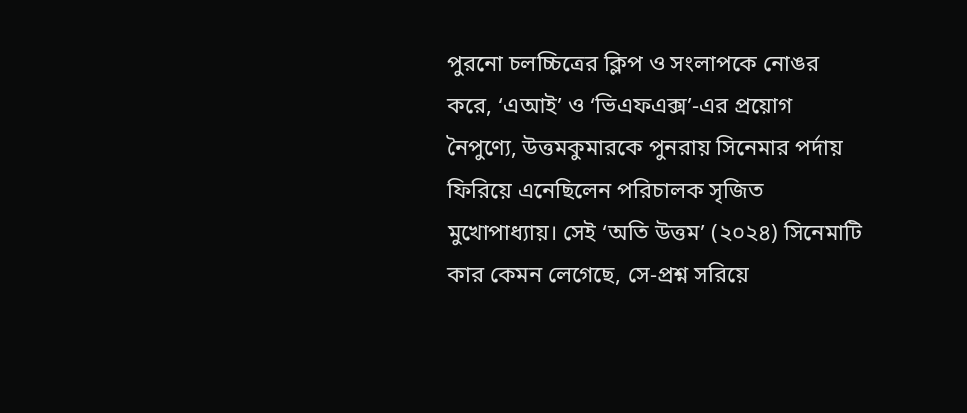পুরনো চলচ্চিত্রের ক্লিপ ও সংলাপকে নোঙর করে, ‘এআই’ ও ‘ভিএফএক্স’-এর প্রয়োগ নৈপুণ্যে, উত্তমকুমারকে পুনরায় সিনেমার পর্দায় ফিরিয়ে এনেছিলেন পরিচালক সৃজিত মুখোপাধ্যায়। সেই ‘অতি উত্তম’ (২০২৪) সিনেমাটি কার কেমন লেগেছে, সে-প্রশ্ন সরিয়ে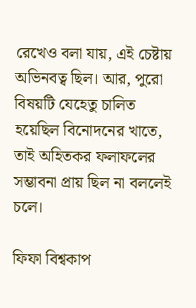রেখেও বলা যায়, এই চেষ্টায় অভিনবত্ব ছিল। আর, পুরো বিষয়টি যেহেতু চালিত হয়েছিল বিনোদনের খাতে, তাই অহিতকর ফলাফলের সম্ভাবনা প্রায় ছিল না বললেই চলে।

ফিফা বিশ্বকাপ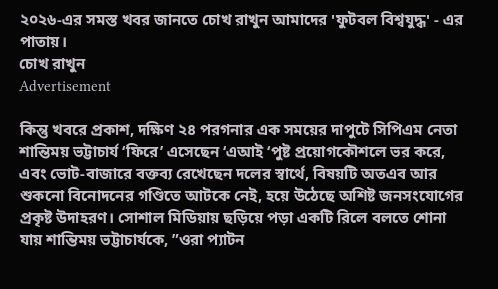২০২৬-এর সমস্ত খবর জানতে চোখ রাখুন আমাদের 'ফুটবল বিশ্বযুদ্ধ' - এর পাতায়।
চোখ রাখুন
Advertisement

কিন্তু খবরে প্রকাশ, দক্ষিণ ২৪ পরগনার এক সময়ের দাপুটে সিপিএম নেতা শান্তিময় ভট্টাচার্য ‘ফিরে’ এসেছেন ‘এআই ‘পুষ্ট প্রয়োগকৌশলে ভর করে, এবং ভোট-বাজারে বক্তব্য রেখেছেন দলের স্বার্থে, বিষয়টি অতএব আর শুকনো বিনোদনের গণ্ডিতে আটকে নেই, হয়ে উঠেছে অশিষ্ট জনসংযোগের প্রকৃষ্ট উদাহরণ। সোশাল মিডিয়ায় ছড়িয়ে পড়া একটি রিলে বলতে শোনা যায় শান্তিময় ভট্টাচার্যকে, ”ওরা প্যাটন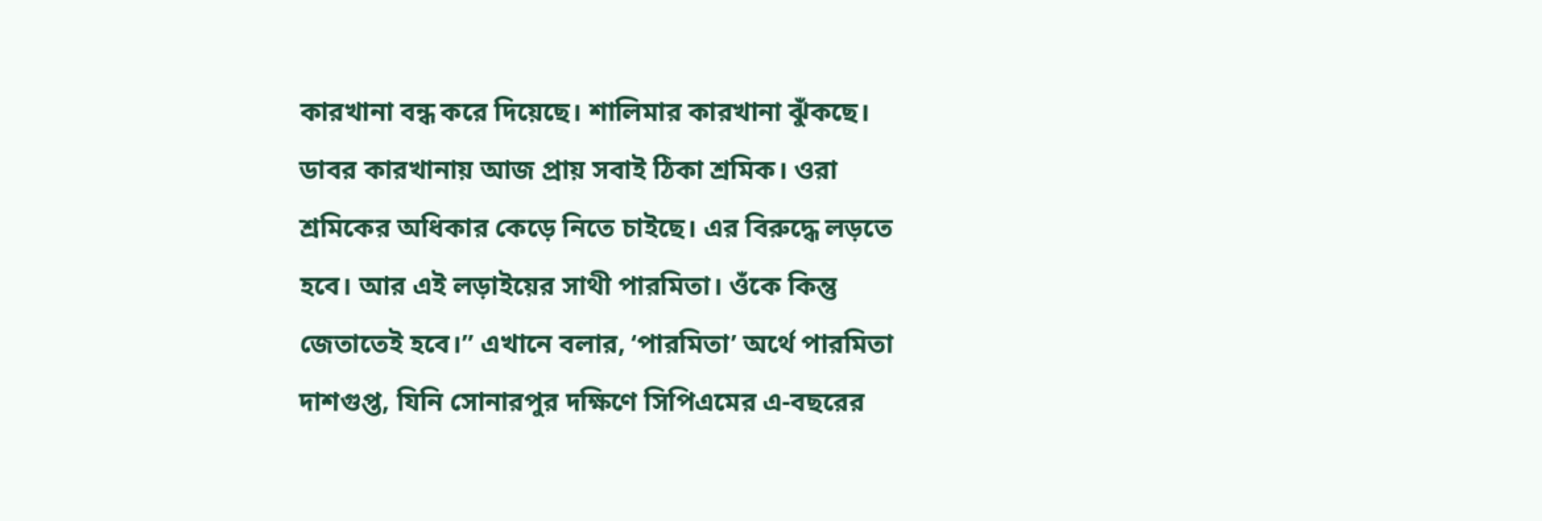কারখানা বন্ধ করে দিয়েছে। শালিমার কারখানা ঝুঁকছে। ডাবর কারখানায় আজ প্রায় সবাই ঠিকা শ্রমিক। ওরা শ্রমিকের অধিকার কেড়ে নিতে চাইছে। এর বিরুদ্ধে লড়তে হবে। আর এই লড়াইয়ের সাথী পারমিতা। ওঁকে কিন্তু জেতাতেই হবে।” এখানে বলার, ‘পারমিতা’ অর্থে পারমিতা দাশগুপ্ত, যিনি সোনারপুর দক্ষিণে সিপিএমের এ-বছরের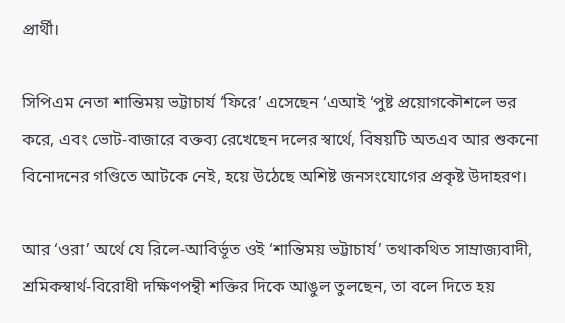প্রার্থী।

সিপিএম নেতা শান্তিময় ভট্টাচার্য ‘ফিরে’ এসেছেন ‘এআই ‘পুষ্ট প্রয়োগকৌশলে ভর করে, এবং ভোট-বাজারে বক্তব্য রেখেছেন দলের স্বার্থে, বিষয়টি অতএব আর শুকনো বিনোদনের গণ্ডিতে আটকে নেই, হয়ে উঠেছে অশিষ্ট জনসংযোগের প্রকৃষ্ট উদাহরণ।

আর ‘ওরা’ অর্থে যে রিলে-আবির্ভূত ওই ‘শান্তিময় ভট্টাচার্য’ তথাকথিত সাম্রাজ্যবাদী, শ্রমিকস্বার্থ-বিরোধী দক্ষিণপন্থী শক্তির দিকে আঙুল তুলছেন, তা বলে দিতে হয়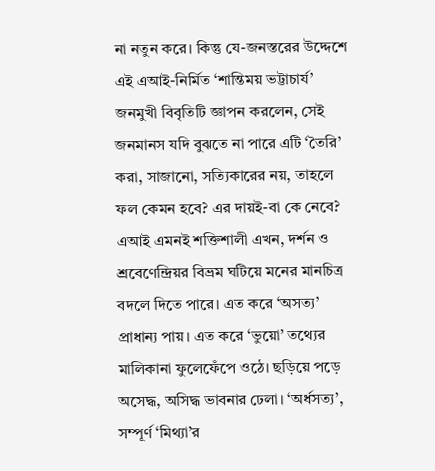না নতুন করে। কিন্তু যে-জনস্তরের উদ্দেশে এই এআই-নির্মিত ‘শান্তিময় ভট্টাচার্য’ জনমুখী বিবৃতিটি জ্ঞাপন করলেন, সেই জনমানস যদি বুঝতে না পারে এটি ‘তৈরি’ করা, সাজানো, সত্যিকারের নয়, তাহলে ফল কেমন হবে? এর দায়ই-বা কে নেবে? এআই এমনই শক্তিশালী এখন, দর্শন ও শ্রবেণেন্দ্রিয়র বিভ্রম ঘটিয়ে মনের মানচিত্র বদলে দিতে পারে। এত করে ‘অসত্য’ প্রাধান্য পায়। এত করে ‘ভুয়ো’ তথ্যের মালিকানা ফুলেফেঁপে ওঠে। ছড়িয়ে পড়ে অসেদ্ধ, অসিদ্ধ ভাবনার ঢেলা। ‘অর্ধসত্য’, সম্পূর্ণ ‘মিথ্যা’র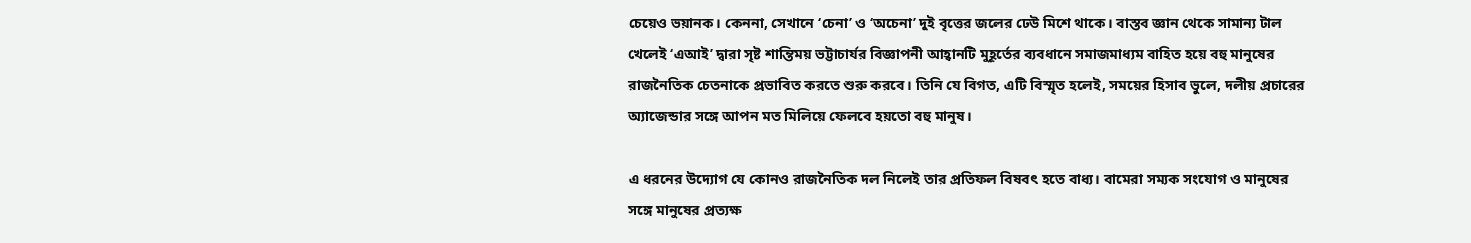চেয়েও ভয়ানক। কেননা, সেখানে ‘চেনা’ ও ‘অচেনা’ দুই বৃত্তের জলের ঢেউ মিশে থাকে। বাস্তব জ্ঞান থেকে সামান্য টাল খেলেই ‘এআই’ দ্বারা সৃষ্ট শান্তিময় ভট্টাচার্যর বিজ্ঞাপনী আহ্বানটি মুহূর্তের ব্যবধানে সমাজমাধ্যম বাহিত হয়ে বহু মানুষের রাজনৈতিক চেতনাকে প্রভাবিত করতে শুরু করবে। তিনি যে বিগত, এটি বিস্মৃত হলেই, সময়ের হিসাব ভুলে, দলীয় প্রচারের অ্যাজেন্ডার সঙ্গে আপন মত মিলিয়ে ফেলবে হয়তো বহু মানুষ।

এ ধরনের উদ্যোগ যে কোনও রাজনৈতিক দল নিলেই তার প্রতিফল বিষবৎ হতে বাধ্য। বামেরা সম্যক সংযোগ ও মানুষের সঙ্গে মানুষের প্রত্যক্ষ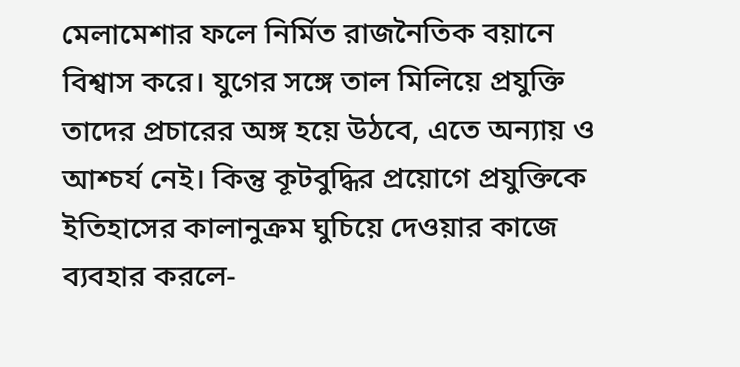মেলামেশার ফলে নির্মিত রাজনৈতিক বয়ানে বিশ্বাস করে। যুগের সঙ্গে তাল মিলিয়ে প্রযুক্তি তাদের প্রচারের অঙ্গ হয়ে উঠবে, এতে অন্যায় ও আশ্চর্য নেই। কিন্তু কূটবুদ্ধির প্রয়োগে প্রযুক্তিকে ইতিহাসের কালানুক্রম ঘুচিয়ে দেওয়ার কাজে ব্যবহার করলে-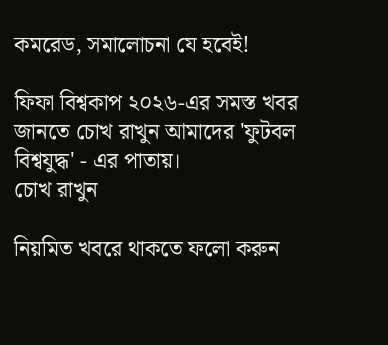কমরেড, সমালোচনা যে হবেই!

ফিফা বিশ্বকাপ ২০২৬-এর সমস্ত খবর জানতে চোখ রাখুন আমাদের 'ফুটবল বিশ্বযুদ্ধ' - এর পাতায়।
চোখ রাখুন

নিয়মিত খবরে থাকতে ফলো করুন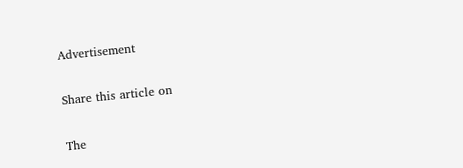Advertisement

Share this article on

The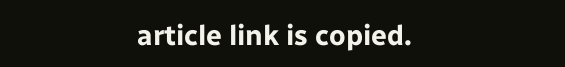article link is copied.